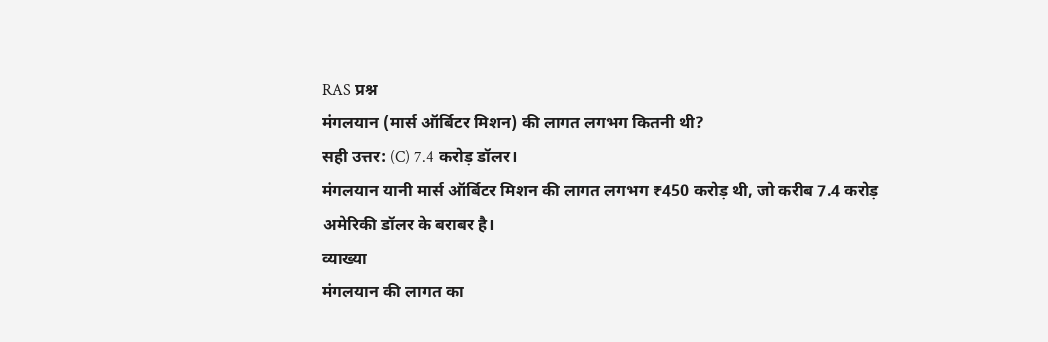RAS प्रश्न
मंगलयान (मार्स ऑर्बिटर मिशन) की लागत लगभग कितनी थी?
सही उत्तर: (C) 7.4 करोड़ डॉलर।
मंगलयान यानी मार्स ऑर्बिटर मिशन की लागत लगभग ₹450 करोड़ थी, जो करीब 7.4 करोड़ अमेरिकी डॉलर के बराबर है।
व्याख्या
मंगलयान की लागत का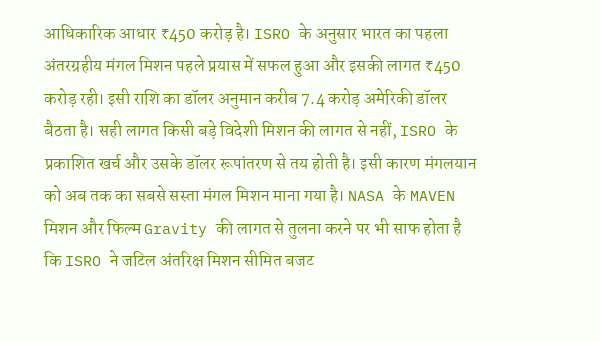आधिकारिक आधार ₹450 करोड़ है। ISRO के अनुसार भारत का पहला अंतरग्रहीय मंगल मिशन पहले प्रयास में सफल हुआ और इसकी लागत ₹450 करोड़ रही। इसी राशि का डॉलर अनुमान करीब 7.4 करोड़ अमेरिकी डॉलर बैठता है। सही लागत किसी बड़े विदेशी मिशन की लागत से नहीं, ISRO के प्रकाशित खर्च और उसके डॉलर रूपांतरण से तय होती है। इसी कारण मंगलयान को अब तक का सबसे सस्ता मंगल मिशन माना गया है। NASA के MAVEN मिशन और फिल्म Gravity की लागत से तुलना करने पर भी साफ होता है कि ISRO ने जटिल अंतरिक्ष मिशन सीमित बजट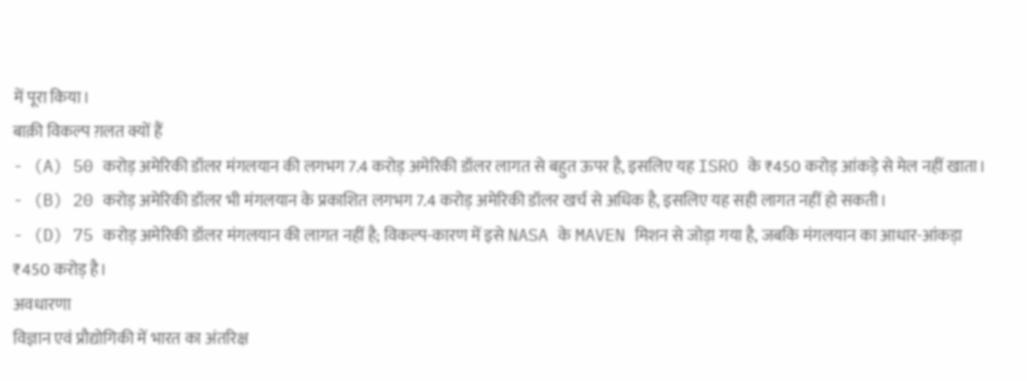में पूरा किया।
बाक़ी विकल्प ग़लत क्यों हैं
- (A) 50 करोड़ अमेरिकी डॉलर मंगलयान की लगभग 7.4 करोड़ अमेरिकी डॉलर लागत से बहुत ऊपर है, इसलिए यह ISRO के ₹450 करोड़ आंकड़े से मेल नहीं खाता।
- (B) 20 करोड़ अमेरिकी डॉलर भी मंगलयान के प्रकाशित लगभग 7.4 करोड़ अमेरिकी डॉलर खर्च से अधिक है, इसलिए यह सही लागत नहीं हो सकती।
- (D) 75 करोड़ अमेरिकी डॉलर मंगलयान की लागत नहीं है; विकल्प-कारण में इसे NASA के MAVEN मिशन से जोड़ा गया है, जबकि मंगलयान का आधार-आंकड़ा ₹450 करोड़ है।
अवधारणा
विज्ञान एवं प्रौद्योगिकी में भारत का अंतरिक्ष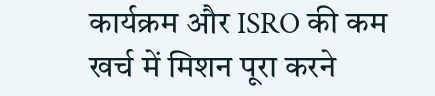कार्यक्रम और ISRO की कम खर्च में मिशन पूरा करने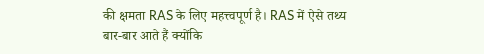की क्षमता RAS के लिए महत्त्वपूर्ण है। RAS में ऐसे तथ्य बार-बार आते हैं क्योंकि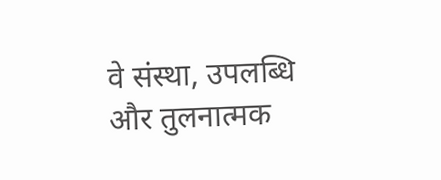वे संस्था, उपलब्धि और तुलनात्मक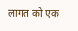लागत को एक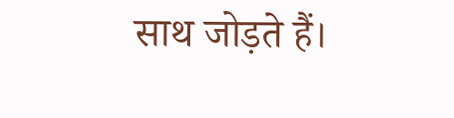साथ जोड़ते हैं।